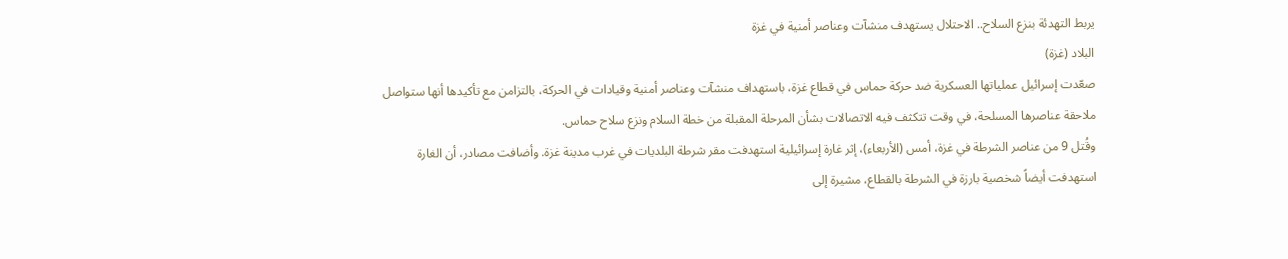يربط التهدئة بنزع السلاح.. الاحتلال يستهدف منشآت وعناصر أمنية في غزة
البلاد (غزة)
صعّدت إسرائيل عملياتها العسكرية ضد حركة حماس في قطاع غزة، باستهداف منشآت وعناصر أمنية وقيادات في الحركة، بالتزامن مع تأكيدها أنها ستواصل ملاحقة عناصرها المسلحة، في وقت تتكثف فيه الاتصالات بشأن المرحلة المقبلة من خطة السلام ونزع سلاح حماس.
وقُتل 9 من عناصر الشرطة في غزة، أمس (الأربعاء)، إثر غارة إسرائيلية استهدفت مقر شرطة البلديات في غرب مدينة غزة. وأضافت مصادر، أن الغارة استهدفت أيضاً شخصية بارزة في الشرطة بالقطاع، مشيرة إلى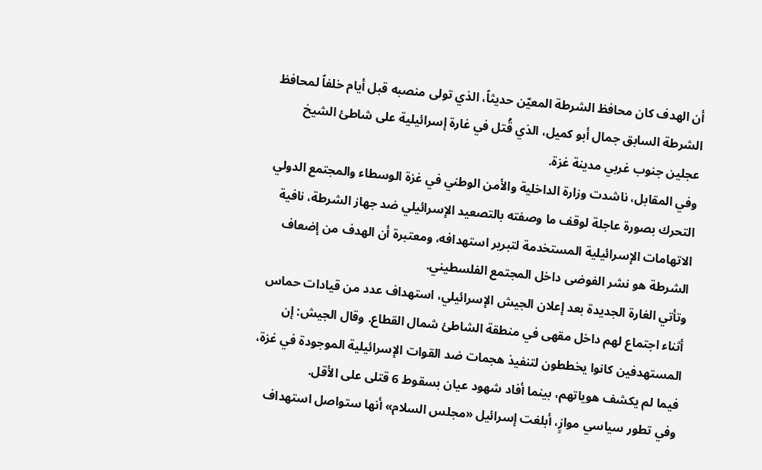أن الهدف كان محافظ الشرطة المعيّن حديثاً، الذي تولى منصبه قبل أيام خلفاً لمحافظ الشرطة السابق جمال أبو كميل، الذي قُتل في غارة إسرائيلية على شاطئ الشيخ عجلين جنوب غربي مدينة غزة.
وفي المقابل، ناشدت وزارة الداخلية والأمن الوطني في غزة الوسطاء والمجتمع الدولي التحرك بصورة عاجلة لوقف ما وصفته بالتصعيد الإسرائيلي ضد جهاز الشرطة، نافية الاتهامات الإسرائيلية المستخدمة لتبرير استهدافه، ومعتبرة أن الهدف من إضعاف الشرطة هو نشر الفوضى داخل المجتمع الفلسطيني.
وتأتي الغارة الجديدة بعد إعلان الجيش الإسرائيلي، استهداف عدد من قيادات حماس أثناء اجتماع لهم داخل مقهى في منطقة الشاطئ شمال القطاع. وقال الجيش: إن المستهدفين كانوا يخططون لتنفيذ هجمات ضد القوات الإسرائيلية الموجودة في غزة، فيما لم يكشف هوياتهم، بينما أفاد شهود عيان بسقوط 6 قتلى على الأقل.
وفي تطور سياسي موازٍ، أبلغت إسرائيل «مجلس السلام» أنها ستواصل استهداف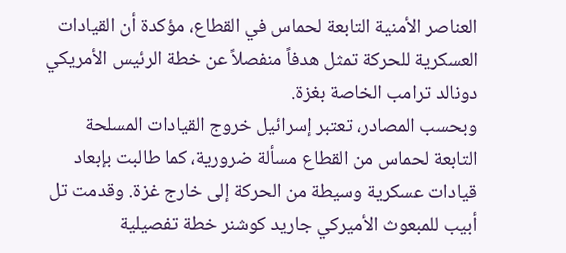العناصر الأمنية التابعة لحماس في القطاع، مؤكدة أن القيادات العسكرية للحركة تمثل هدفاً منفصلاً عن خطة الرئيس الأمريكي دونالد ترامب الخاصة بغزة.
وبحسب المصادر، تعتبر إسرائيل خروج القيادات المسلحة التابعة لحماس من القطاع مسألة ضرورية، كما طالبت بإبعاد قيادات عسكرية وسيطة من الحركة إلى خارج غزة. وقدمت تل أبيب للمبعوث الأميركي جاريد كوشنر خطة تفصيلية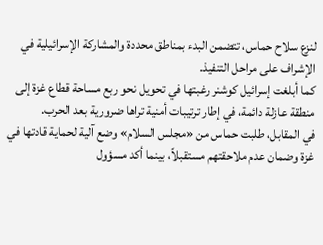لنزع سلاح حماس، تتضمن البدء بمناطق محددة والمشاركة الإسرائيلية في الإشراف على مراحل التنفيذ.
كما أبلغت إسرائيل كوشنر رغبتها في تحويل نحو ربع مساحة قطاع غزة إلى منطقة عازلة دائمة، في إطار ترتيبات أمنية تراها ضرورية بعد الحرب.
في المقابل، طلبت حماس من «مجلس السلام» وضع آلية لحماية قادتها في غزة وضمان عدم ملاحقتهم مستقبلاً، بينما أكد مسؤول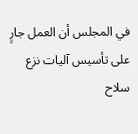في المجلس أن العمل جارٍ على تأسيس آليات نزع سلاح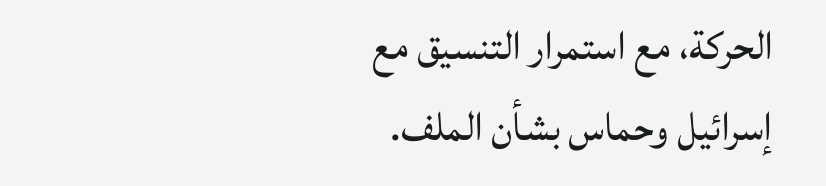الحركة، مع استمرار التنسيق مع إسرائيل وحماس بشأن الملف.